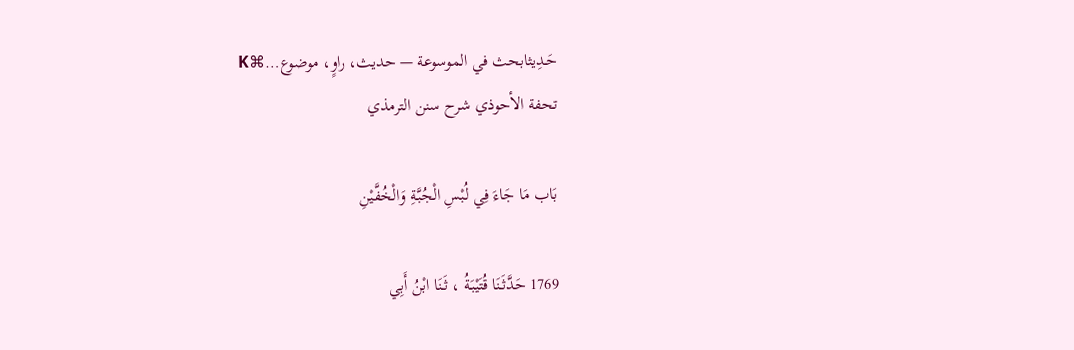حَـدِيثابحث في الموسوعة — حديث، راوٍ، موضوع…⌘K
تحفة الأحوذي شرح سنن الترمذي

بَاب مَا جَاءَ فِي لُبْسِ الْجُبَّةِ وَالْخُفَّيْنِ

1769 حَدَّثَنَا قُتَيْبَةُ ، ثَنَا ابْنُ أَبِي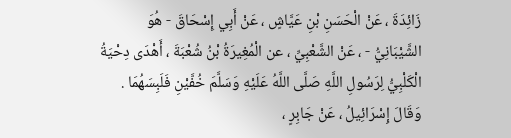زَائِدَةَ ، عَنْ الْحَسَنِ بْنِ عَيَّاشٍ ، عَنْ أَبِي إِسْحَاقَ - هُوَ الشَّيْبَانِيُّ - ، عَنْ الشَّعْبِيِّ ، عن الْمُغِيرَةُ بْنُ شُعْبَةَ ، أَهْدَى دِحْيَةُ الْكَلْبِيُّ لِرَسُولِ اللَّهِ صَلَّى اللَّهُ عَلَيْهِ وَسَلَّمَ خُفَّيْنِ فَلَبِسَهُمَا . وَقَالَ إِسْرَائِيلُ ، عَنْ جَابِرٍ ،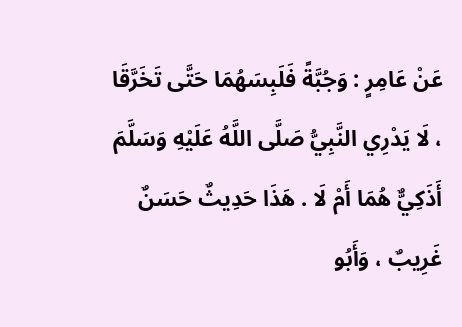عَنْ عَامِرٍ : وَجُبَّةً فَلَبِسَهُمَا حَتَّى تَخَرَّقَا ، لَا يَدْرِي النَّبِيُّ صَلَّى اللَّهُ عَلَيْهِ وَسَلَّمَ أَذَكِيٌّ هُمَا أَمْ لَا . هَذَا حَدِيثٌ حَسَنٌ غَرِيبٌ ، وَأَبُو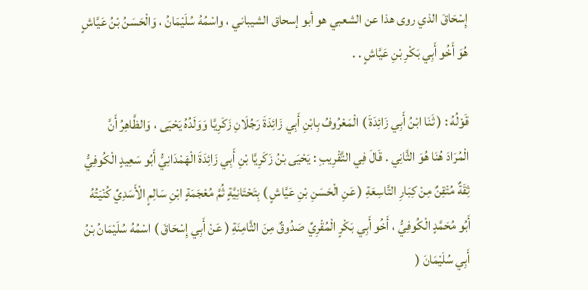إِسْحَاقَ الذي روى هذا عن الشعبي هو أبو إسحاق الشيباني ، واسْمُهُ سُلَيْمَانُ ، وَالْحَسَنُ بْنُ عَيَّاشٍ هُوَ أَخُو أَبِي بَكْرِ بْنِ عَيَّاشٍ . .

قَوْلُهُ : ( ثَنَا ابْنُ أَبِي زَائِدَةَ ) الْمَعْرُوفُ بِابْنِ أَبِي زَائِدَةَ رَجُلَانِ زَكَرِيَّا وَوَلَدُهُ يَحْيَى ، وَالظَّاهِرُ أَنَّ الْمُرَادَ هُنَا هُوَ الثَّانِي . قَالَ فِي التَّقْرِيبِ : يَحْيَى بْنُ زَكَرِيَّا بْنِ أَبِي زَائِدَةَ الْهَمْدَانِيُّ أَبُو سَعِيدٍ الْكُوفِيُّ ثِقَةٌ مُتْقِنٌ مِنْ كِبَارِ التَّاسِعَةِ ( عَنِ الْحَسَنِ بْنِ عَيَّاشٍ ) بِتَحْتَانِيَّةٍ ثُمَّ مُعْجَمَةٍ ابْنِ سَالِمٍ الْأَسَدِيِّ كُنْيَتُهُ أَبُو مُحَمَّدٍ الْكُوفِيُّ ، أَخُو أَبِي بَكْرٍ الْمُقْرِيِّ صَدُوقٌ مِنَ الثَّامِنَةِ ( عَنْ أَبِي إِسْحَاقَ ) اسْمُهُ سُلَيْمَانُ بْنُ أَبِي سُلَيْمَانَ (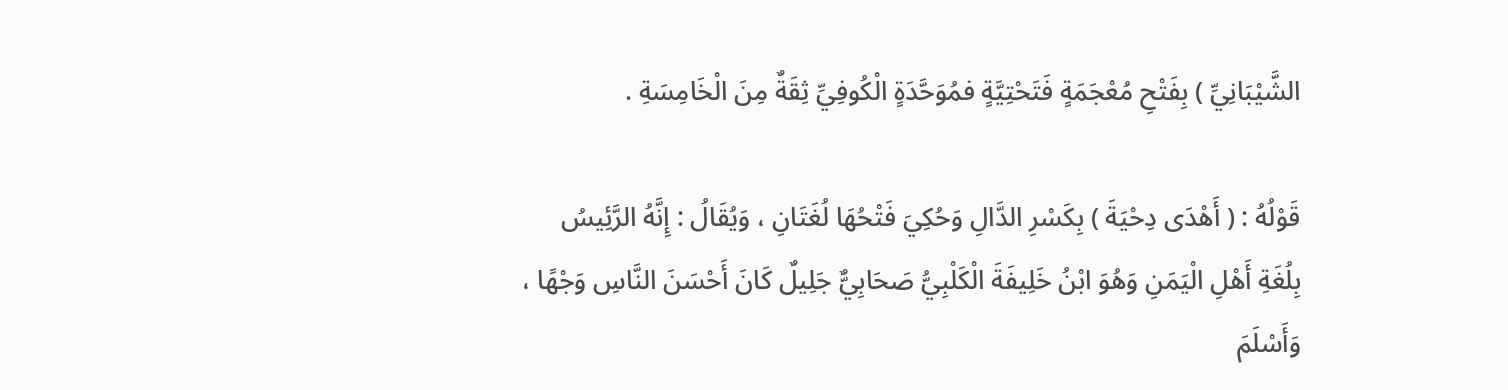الشَّيْبَانِيِّ ) بِفَتْحِ مُعْجَمَةٍ فَتَحْتِيَّةٍ فمُوَحَّدَةٍ الْكُوفِيِّ ثِقَةٌ مِنَ الْخَامِسَةِ .

قَوْلُهُ : ( أَهْدَى دِحْيَةَ ) بِكَسْرِ الدَّالِ وَحُكِيَ فَتْحُهَا لُغَتَانِ ، وَيُقَالُ : إِنَّهُ الرَّئِيسُ بِلُغَةِ أَهْلِ الْيَمَنِ وَهُوَ ابْنُ خَلِيفَةَ الْكَلْبِيُّ صَحَابِيٌّ جَلِيلٌ كَانَ أَحْسَنَ النَّاسِ وَجْهًا ، وَأَسْلَمَ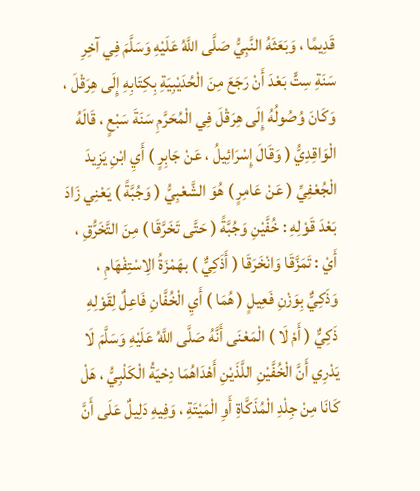قَدِيمًا ، وَبَعَثَهُ النَّبِيُّ صَلَّى اللَّهُ عَلَيْهِ وَسَلَّمَ فِي آخِرِ سَنَةِ سِتٍّ بَعْدَ أَنْ رَجَعَ مِنَ الْحُدَيْبِيَةِ بِكِتَابِهِ إِلَى هِرَقْلَ ، وَكَانَ وُصُولُهُ إِلَى هِرَقْلَ فِي الْمُحَرَّمِ سَنَةَ سَبْعٍ ، قَالَهُ الْوَاقِدِيُّ ( وَقَالَ إِسْرَائِيلُ ، عَنْ جَابِرٍ ) أَيِ ابْنِ يَزِيدَ الْجُعْفِيِّ ( عَنْ عَامِرٍ ) هُوَ الشَّعْبِيُّ ( وَجُبَّةً ) يَعْنِي زَادَ بَعْدَ قَوْلِهِ : خُفَّيْنِ وَجُبَّةً ( حَتَّى تَخَرَّقَا ) مِنَ التَّخَرُّقِ ، أَيْ : تَمَزَّقَا وَانْخَرَقَا ( أَذَكِيٌّ ) بهَمْزَةُ الِاسْتِفْهَامِ ، وَذَكِيٌّ بِوَزْنِ فَعِيلٍ ( هُمَا ) أَيِ الْخُفَّانِ فَاعِلٌ لِقَوْلِهِ ذَكِيٌّ ( أَمْ لَا ) الْمَعْنَى أَنَّهُ صَلَّى اللَّهُ عَلَيْهِ وَسَلَّمَ لَا يَدْرِي أَنَّ الْخُفَّيْنِ اللَّذَيْنِ أَهْدَاهُمَا دِحْيَةُ الْكَلْبِيُّ ، هَلْ كَانَا مِنْ جِلْدِ الْمُذَكَّاةِ أَوِ الْمَيْتَةِ ، وَفِيهِ دَلِيلٌ عَلَى أَنَّ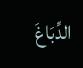الدِّبَاغَ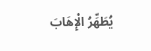يُطَهِّرُ الْإِهَابَ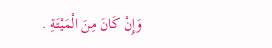وَإِنْ كَانَ مِنَ الْمَيْتَةِ .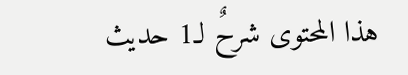هذا المحتوى شرحٌ لـ1 حديث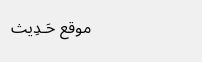موقع حَـدِيث